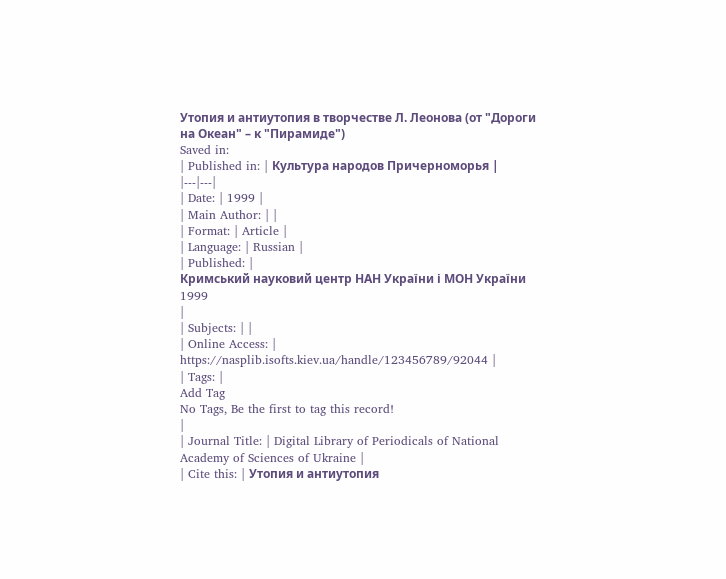Утопия и антиутопия в творчестве Л. Леонова (от "Дороги на Океан" – к "Пирамиде")
Saved in:
| Published in: | Культура народов Причерноморья |
|---|---|
| Date: | 1999 |
| Main Author: | |
| Format: | Article |
| Language: | Russian |
| Published: |
Кримський науковий центр НАН України і МОН України
1999
|
| Subjects: | |
| Online Access: | https://nasplib.isofts.kiev.ua/handle/123456789/92044 |
| Tags: |
Add Tag
No Tags, Be the first to tag this record!
|
| Journal Title: | Digital Library of Periodicals of National Academy of Sciences of Ukraine |
| Cite this: | Утопия и антиутопия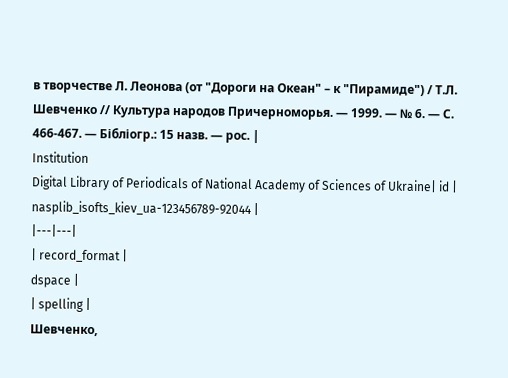в творчестве Л. Леонова (от "Дороги на Океан" – к "Пирамиде") / Т.Л. Шевченко // Культура народов Причерноморья. — 1999. — № 6. — С. 466-467. — Бібліогр.: 15 назв. — рос. |
Institution
Digital Library of Periodicals of National Academy of Sciences of Ukraine| id |
nasplib_isofts_kiev_ua-123456789-92044 |
|---|---|
| record_format |
dspace |
| spelling |
Шевченко,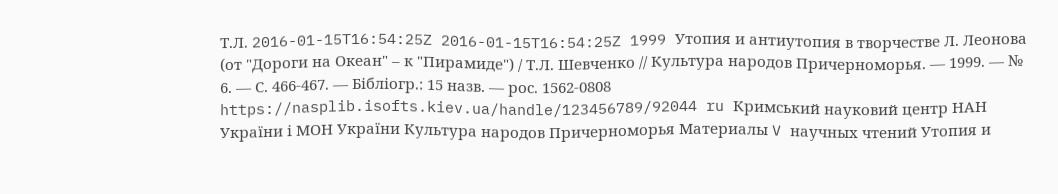Т.Л. 2016-01-15T16:54:25Z 2016-01-15T16:54:25Z 1999 Утопия и антиутопия в творчестве Л. Леонова (от "Дороги на Океан" – к "Пирамиде") / Т.Л. Шевченко // Культура народов Причерноморья. — 1999. — № 6. — С. 466-467. — Бібліогр.: 15 назв. — рос. 1562-0808 https://nasplib.isofts.kiev.ua/handle/123456789/92044 ru Кримський науковий центр НАН України і МОН України Культура народов Причерноморья Материалы V научных чтений Утопия и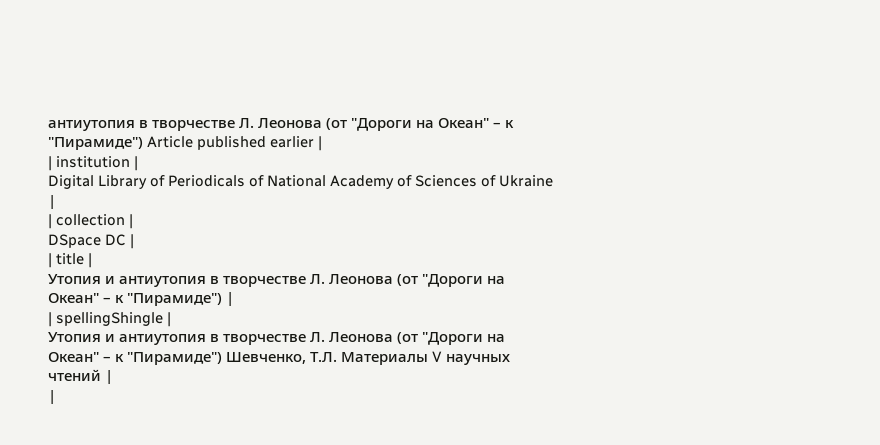антиутопия в творчестве Л. Леонова (от "Дороги на Океан" – к "Пирамиде") Article published earlier |
| institution |
Digital Library of Periodicals of National Academy of Sciences of Ukraine |
| collection |
DSpace DC |
| title |
Утопия и антиутопия в творчестве Л. Леонова (от "Дороги на Океан" – к "Пирамиде") |
| spellingShingle |
Утопия и антиутопия в творчестве Л. Леонова (от "Дороги на Океан" – к "Пирамиде") Шевченко, Т.Л. Материалы V научных чтений |
|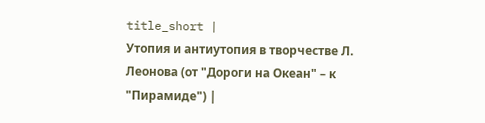title_short |
Утопия и антиутопия в творчестве Л. Леонова (от "Дороги на Океан" – к "Пирамиде") |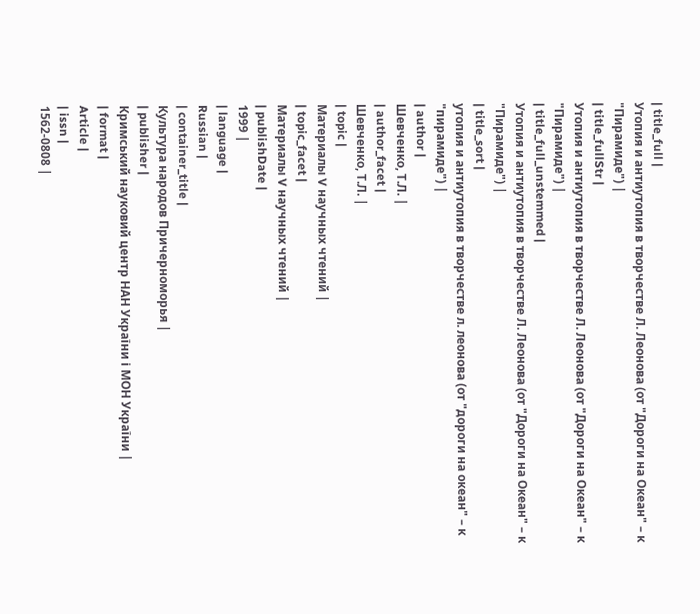| title_full |
Утопия и антиутопия в творчестве Л. Леонова (от "Дороги на Океан" – к "Пирамиде") |
| title_fullStr |
Утопия и антиутопия в творчестве Л. Леонова (от "Дороги на Океан" – к "Пирамиде") |
| title_full_unstemmed |
Утопия и антиутопия в творчестве Л. Леонова (от "Дороги на Океан" – к "Пирамиде") |
| title_sort |
утопия и антиутопия в творчестве л. леонова (от "дороги на океан" – к "пирамиде") |
| author |
Шевченко, Т.Л. |
| author_facet |
Шевченко, Т.Л. |
| topic |
Материалы V научных чтений |
| topic_facet |
Материалы V научных чтений |
| publishDate |
1999 |
| language |
Russian |
| container_title |
Культура народов Причерноморья |
| publisher |
Кримський науковий центр НАН України і МОН України |
| format |
Article |
| issn |
1562-0808 |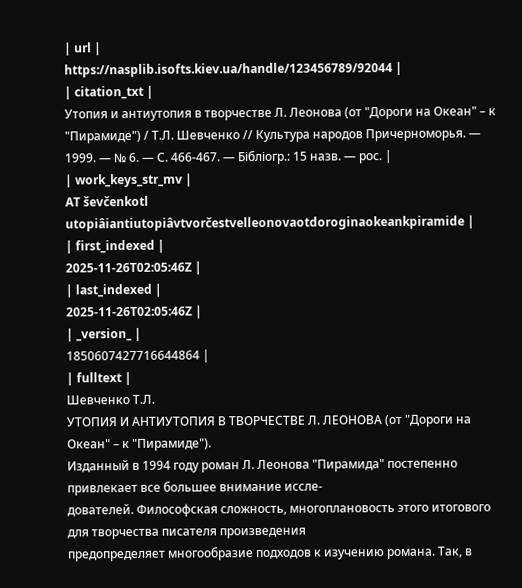| url |
https://nasplib.isofts.kiev.ua/handle/123456789/92044 |
| citation_txt |
Утопия и антиутопия в творчестве Л. Леонова (от "Дороги на Океан" – к "Пирамиде") / Т.Л. Шевченко // Культура народов Причерноморья. — 1999. — № 6. — С. 466-467. — Бібліогр.: 15 назв. — рос. |
| work_keys_str_mv |
AT ševčenkotl utopiâiantiutopiâvtvorčestvelleonovaotdoroginaokeankpiramide |
| first_indexed |
2025-11-26T02:05:46Z |
| last_indexed |
2025-11-26T02:05:46Z |
| _version_ |
1850607427716644864 |
| fulltext |
Шевченко Т.Л.
УТОПИЯ И АНТИУТОПИЯ В ТВОРЧЕСТВЕ Л. ЛЕОНОВА (от "Дороги на Океан" – к "Пирамиде").
Изданный в 1994 году роман Л. Леонова "Пирамида" постепенно привлекает все большее внимание иссле-
дователей. Философская сложность, многоплановость этого итогового для творчества писателя произведения
предопределяет многообразие подходов к изучению романа. Так, в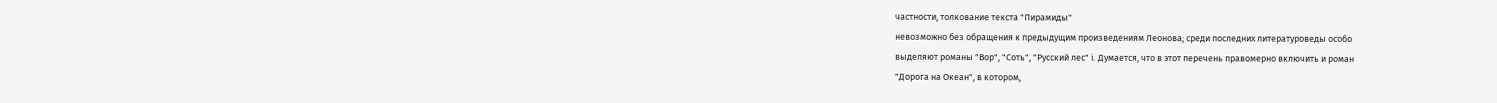частности, толкование текста "Пирамиды"
невозможно без обращения к предыдущим произведениям Леонова; среди последних литературоведы особо
выделяют романы "Вор", "Соть", "Русский лес" i. Думается, что в этот перечень правомерно включить и роман
"Дорога на Океан", в котором,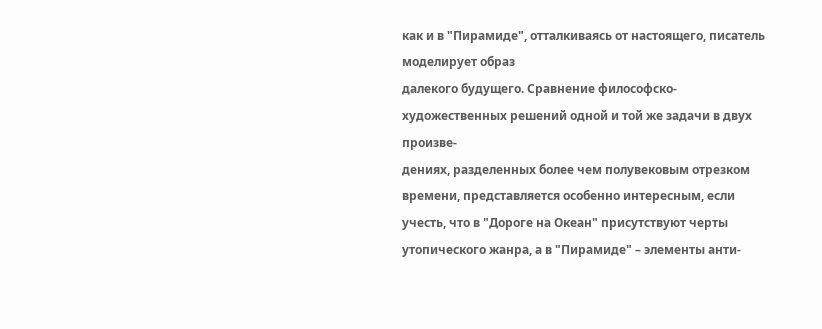как и в "Пирамиде", отталкиваясь от настоящего, писатель моделирует образ
далекого будущего. Сравнение философско-художественных решений одной и той же задачи в двух произве-
дениях, разделенных более чем полувековым отрезком времени, представляется особенно интересным, если
учесть, что в "Дороге на Океан" присутствуют черты утопического жанра, а в "Пирамиде" – элементы анти-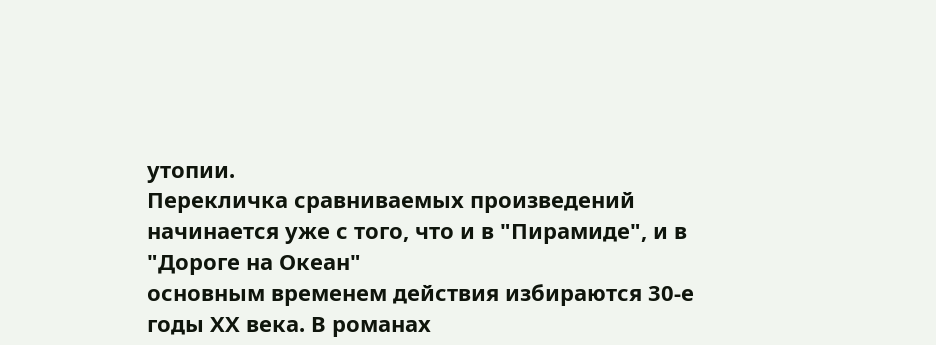утопии.
Перекличка сравниваемых произведений начинается уже с того, что и в "Пирамиде", и в "Дороге на Океан"
основным временем действия избираются 30-е годы ХХ века. В романах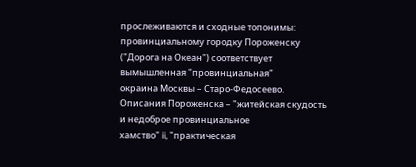прослеживаются и сходные топонимы:
провинциальному городку Пороженску ("Дорога на Океан") соответствует вымышленная "провинциальная"
окраина Москвы – Старо-Федосеево. Описания Пороженска – "житейская скудость и недоброе провинциальное
хамство" ii, "практическая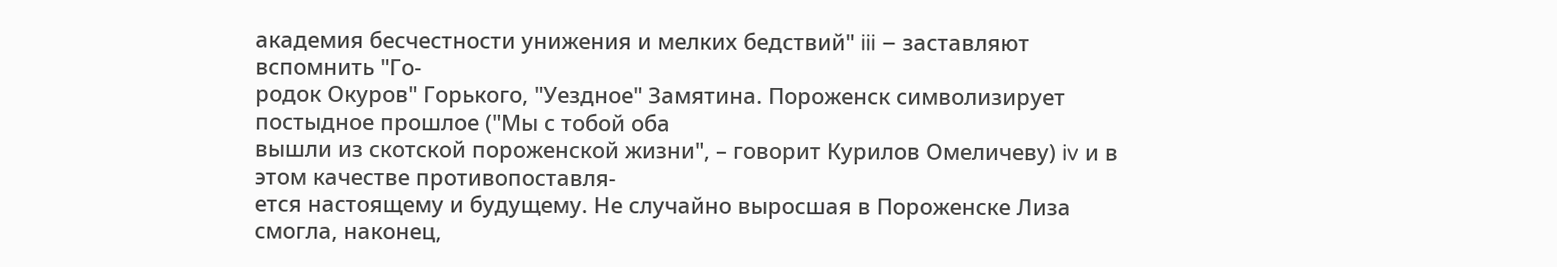академия бесчестности унижения и мелких бедствий" iii – заставляют вспомнить "Го-
родок Окуров" Горького, "Уездное" Замятина. Пороженск символизирует постыдное прошлое ("Мы с тобой оба
вышли из скотской пороженской жизни", – говорит Курилов Омеличеву) iv и в этом качестве противопоставля-
ется настоящему и будущему. Не случайно выросшая в Пороженске Лиза смогла, наконец,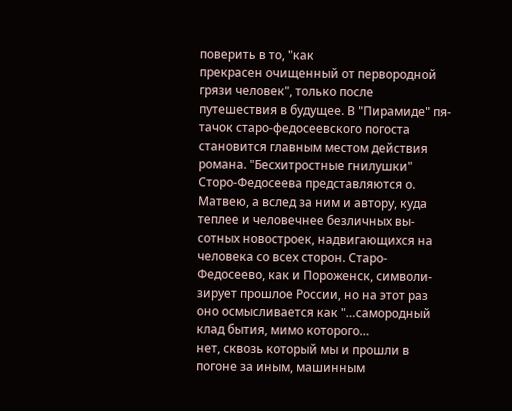поверить в то, "как
прекрасен очищенный от первородной грязи человек", только после путешествия в будущее. В "Пирамиде" пя-
тачок старо-федосеевского погоста становится главным местом действия романа. "Бесхитростные гнилушки"
Сторо-Федосеева представляются о. Матвею, а вслед за ним и автору, куда теплее и человечнее безличных вы-
сотных новостроек, надвигающихся на человека со всех сторон. Старо-Федосеево, как и Пороженск, символи-
зирует прошлое России, но на этот раз оно осмысливается как "…самородный клад бытия, мимо которого…
нет, сквозь который мы и прошли в погоне за иным, машинным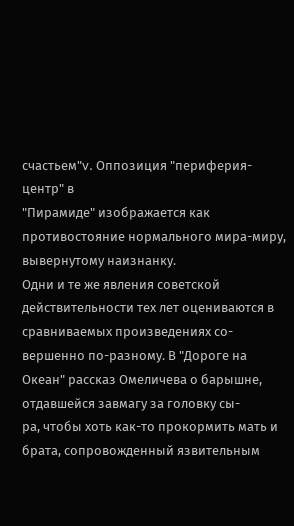счастьем"v. Оппозиция "периферия-центр" в
"Пирамиде" изображается как противостояние нормального мира-миру, вывернутому наизнанку.
Одни и те же явления советской действительности тех лет оцениваются в сравниваемых произведениях со-
вершенно по-разному. В "Дороге на Океан" рассказ Омеличева о барышне, отдавшейся завмагу за головку сы-
ра, чтобы хоть как-то прокормить мать и брата, сопровожденный язвительным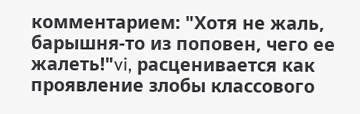комментарием: "Хотя не жаль,
барышня-то из поповен, чего ее жалеть!"vi, расценивается как проявление злобы классового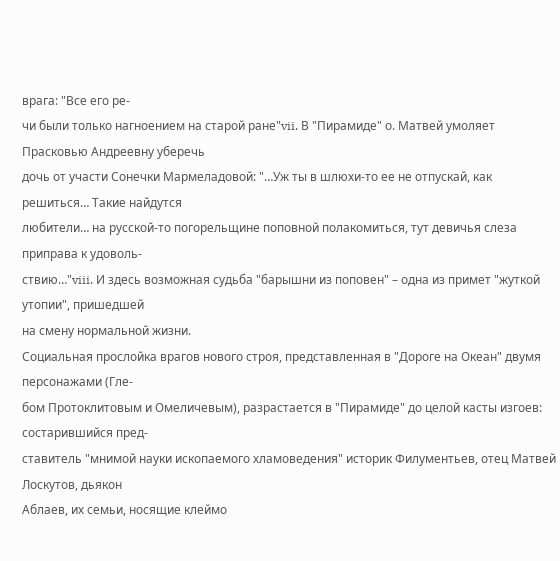врага: "Все его ре-
чи были только нагноением на старой ране"vii. В "Пирамиде" о. Матвей умоляет Прасковью Андреевну уберечь
дочь от участи Сонечки Мармеладовой: "…Уж ты в шлюхи-то ее не отпускай, как решиться… Такие найдутся
любители… на русской-то погорельщине поповной полакомиться, тут девичья слеза приправа к удоволь-
ствию…"viii. И здесь возможная судьба "барышни из поповен" – одна из примет "жуткой утопии", пришедшей
на смену нормальной жизни.
Социальная прослойка врагов нового строя, представленная в "Дороге на Океан" двумя персонажами (Гле-
бом Протоклитовым и Омеличевым), разрастается в "Пирамиде" до целой касты изгоев: состарившийся пред-
ставитель "мнимой науки ископаемого хламоведения" историк Филументьев, отец Матвей Лоскутов, дьякон
Аблаев, их семьи, носящие клеймо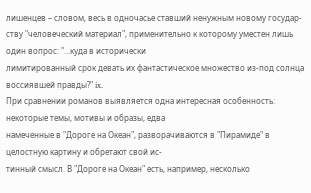лишенцев – словом, весь в одночасье ставший ненужным новому государ-
ству "человеческий материал", применительно к которому уместен лишь один вопрос: "…куда в исторически
лимитированный срок девать их фантастическое множество из-под солнца воссиявшей правды?" ix.
При сравнении романов выявляется одна интересная особенность: некоторые темы, мотивы и образы, едва
намеченные в "Дороге на Океан", разворачиваются в "Пирамиде" в целостную картину и обретают свой ис-
тинный смысл. В "Дороге на Океан" есть, например, несколько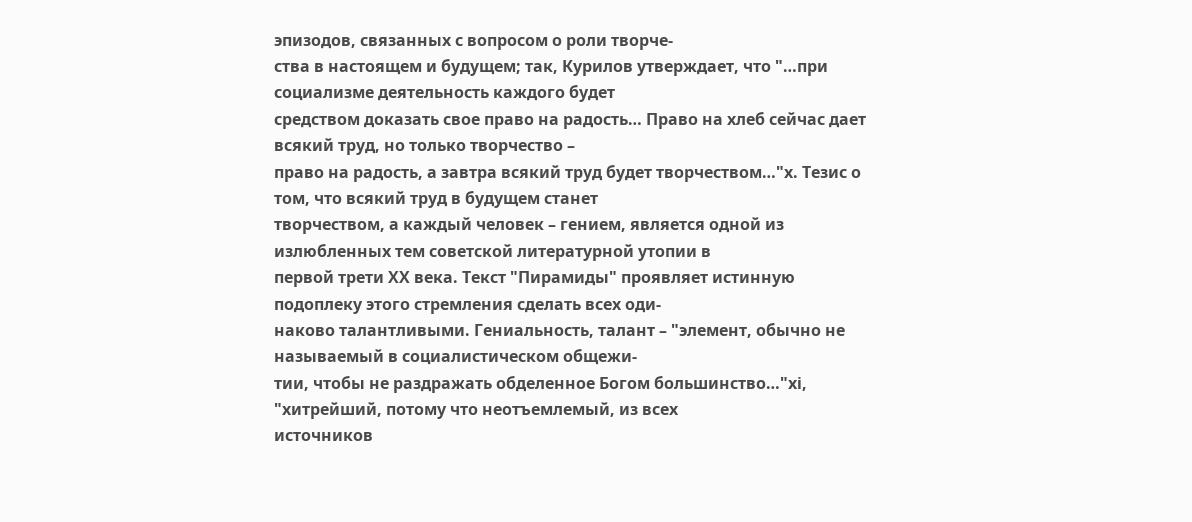эпизодов, связанных с вопросом о роли творче-
ства в настоящем и будущем; так, Курилов утверждает, что "…при социализме деятельность каждого будет
средством доказать свое право на радость… Право на хлеб сейчас дает всякий труд, но только творчество –
право на радость, а завтра всякий труд будет творчеством…"x. Тезис о том, что всякий труд в будущем станет
творчеством, а каждый человек – гением, является одной из излюбленных тем советской литературной утопии в
первой трети ХХ века. Текст "Пирамиды" проявляет истинную подоплеку этого стремления сделать всех оди-
наково талантливыми. Гениальность, талант – "элемент, обычно не называемый в социалистическом общежи-
тии, чтобы не раздражать обделенное Богом большинство…"xi, "хитрейший, потому что неотъемлемый, из всех
источников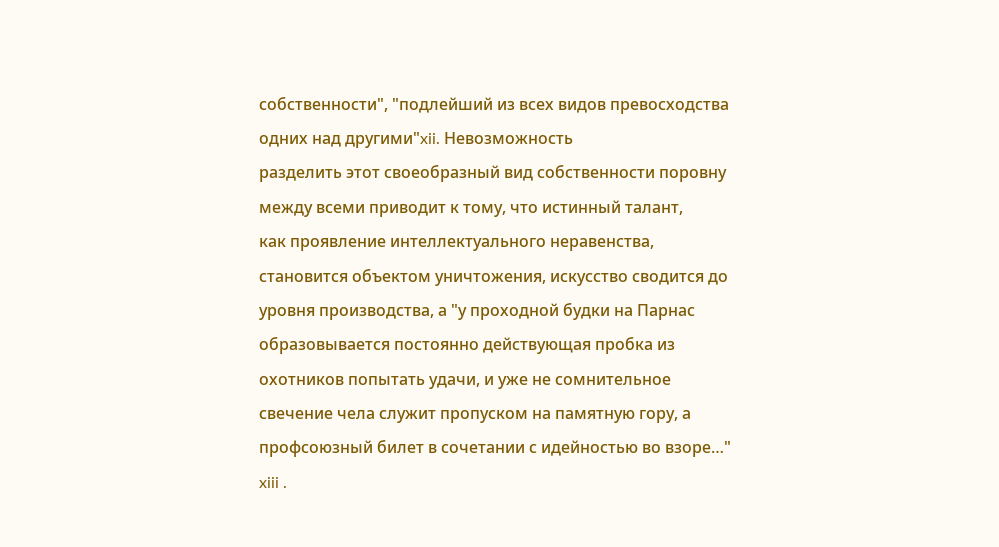собственности", "подлейший из всех видов превосходства одних над другими"xii. Невозможность
разделить этот своеобразный вид собственности поровну между всеми приводит к тому, что истинный талант,
как проявление интеллектуального неравенства, становится объектом уничтожения, искусство сводится до
уровня производства, а "у проходной будки на Парнас образовывается постоянно действующая пробка из
охотников попытать удачи, и уже не сомнительное свечение чела служит пропуском на памятную гору, а
профсоюзный билет в сочетании с идейностью во взоре…" xiii .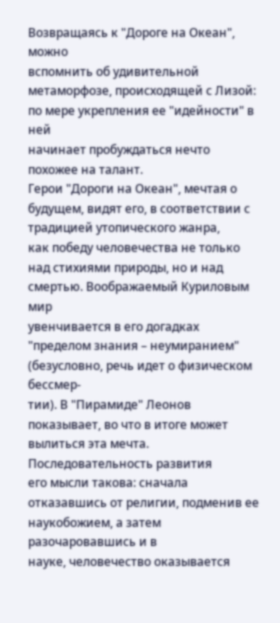Возвращаясь к "Дороге на Океан", можно
вспомнить об удивительной метаморфозе, происходящей с Лизой: по мере укрепления ее "идейности" в ней
начинает пробуждаться нечто похожее на талант.
Герои "Дороги на Океан", мечтая о будущем, видят его, в соответствии с традицией утопического жанра,
как победу человечества не только над стихиями природы, но и над смертью. Воображаемый Куриловым мир
увенчивается в его догадках "пределом знания – неумиранием" (безусловно, речь идет о физическом бессмер-
тии). В "Пирамиде" Леонов показывает, во что в итоге может вылиться эта мечта. Последовательность развития
его мысли такова: сначала отказавшись от религии, подменив ее наукобожием, а затем разочаровавшись и в
науке, человечество оказывается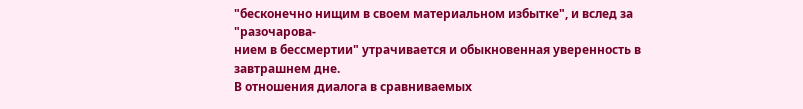"бесконечно нищим в своем материальном избытке", и вслед за "разочарова-
нием в бессмертии" утрачивается и обыкновенная уверенность в завтрашнем дне.
В отношения диалога в сравниваемых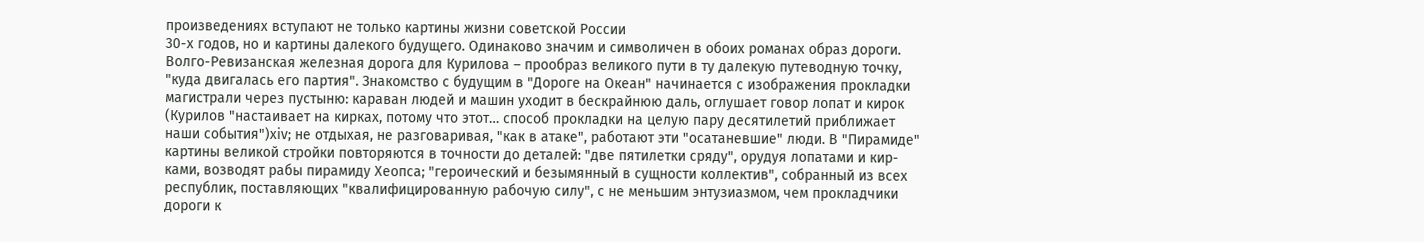произведениях вступают не только картины жизни советской России
30-х годов, но и картины далекого будущего. Одинаково значим и символичен в обоих романах образ дороги.
Волго-Ревизанская железная дорога для Курилова – прообраз великого пути в ту далекую путеводную точку,
"куда двигалась его партия". Знакомство с будущим в "Дороге на Океан" начинается с изображения прокладки
магистрали через пустыню: караван людей и машин уходит в бескрайнюю даль, оглушает говор лопат и кирок
(Курилов "настаивает на кирках, потому что этот… способ прокладки на целую пару десятилетий приближает
наши события")xiv; не отдыхая, не разговаривая, "как в атаке", работают эти "осатаневшие" люди. В "Пирамиде"
картины великой стройки повторяются в точности до деталей: "две пятилетки сряду", орудуя лопатами и кир-
ками, возводят рабы пирамиду Хеопса; "героический и безымянный в сущности коллектив", собранный из всех
республик, поставляющих "квалифицированную рабочую силу", с не меньшим энтузиазмом, чем прокладчики
дороги к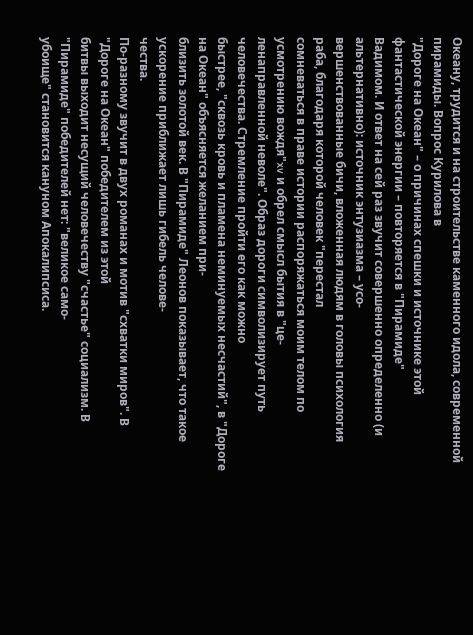Океану, трудится и на строительстве каменного идола, современной пирамиды. Вопрос Курилова в
"Дороге на Океан" – о причинах спешки и источнике этой фантастической энергии – повторяется в "Пирамиде"
Вадимом. И ответ на сей раз звучит совершенно определенно (и альтернативно): источник энтузиазма – усо-
вершенствованные бичи, вложенная людям в головы психология раба, благодаря которой человек "перестал
сомневаться в праве истории распоряжаться моим телом по усмотрению вождя"xv и обрел смысл бытия в "це-
ленаправленной неволе". Образ дороги символизирует путь человечества. Стремление пройти его как можно
быстрее, "сквозь кровь и пламена неминуемых несчастий", в "Дороге на Океан" объясняется желанием при-
близить золотой век. В "Пирамиде" Леонов показывает, что такое ускорение приближает лишь гибель челове-
чества.
По-разному звучит в двух романах и мотив "схватки миров". В "Дороге на Океан" победителем из этой
битвы выходит несущий человечеству "счастье" социализм. В "Пирамиде" победителей нет: "великое само-
убоище" становится кануном Апокалипсиса.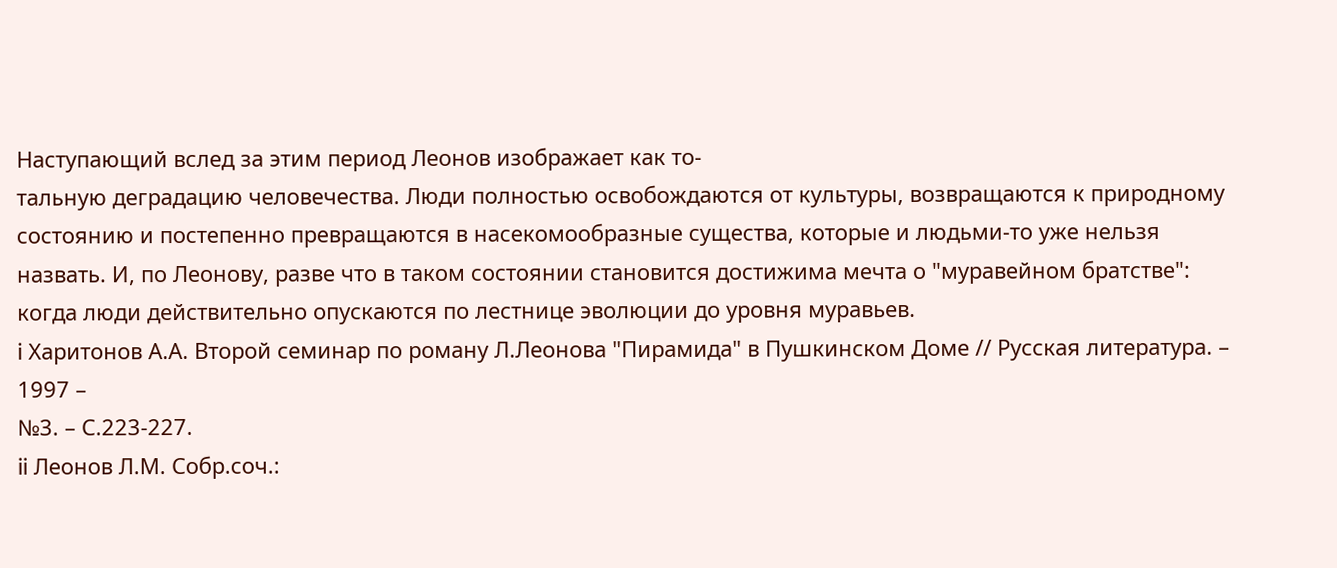Наступающий вслед за этим период Леонов изображает как то-
тальную деградацию человечества. Люди полностью освобождаются от культуры, возвращаются к природному
состоянию и постепенно превращаются в насекомообразные существа, которые и людьми-то уже нельзя
назвать. И, по Леонову, разве что в таком состоянии становится достижима мечта о "муравейном братстве":
когда люди действительно опускаются по лестнице эволюции до уровня муравьев.
i Харитонов А.А. Второй семинар по роману Л.Леонова "Пирамида" в Пушкинском Доме // Русская литература. – 1997 –
№3. – С.223-227.
ii Леонов Л.М. Собр.соч.: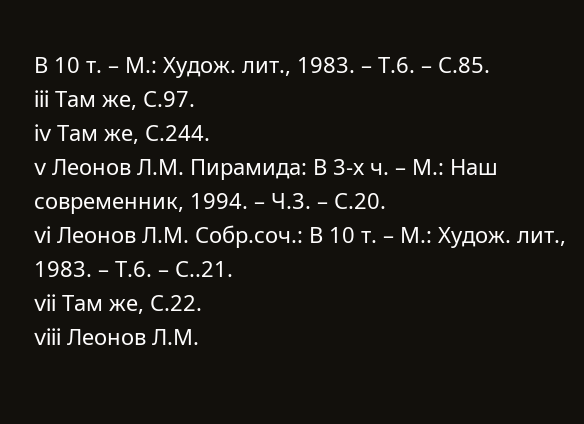В 10 т. – М.: Худож. лит., 1983. – Т.6. – С.85.
iii Там же, С.97.
iv Там же, С.244.
v Леонов Л.М. Пирамида: В 3-х ч. – М.: Наш современник, 1994. – Ч.3. – С.20.
vi Леонов Л.М. Собр.соч.: В 10 т. – М.: Худож. лит., 1983. – Т.6. – С..21.
vii Там же, С.22.
viii Леонов Л.М.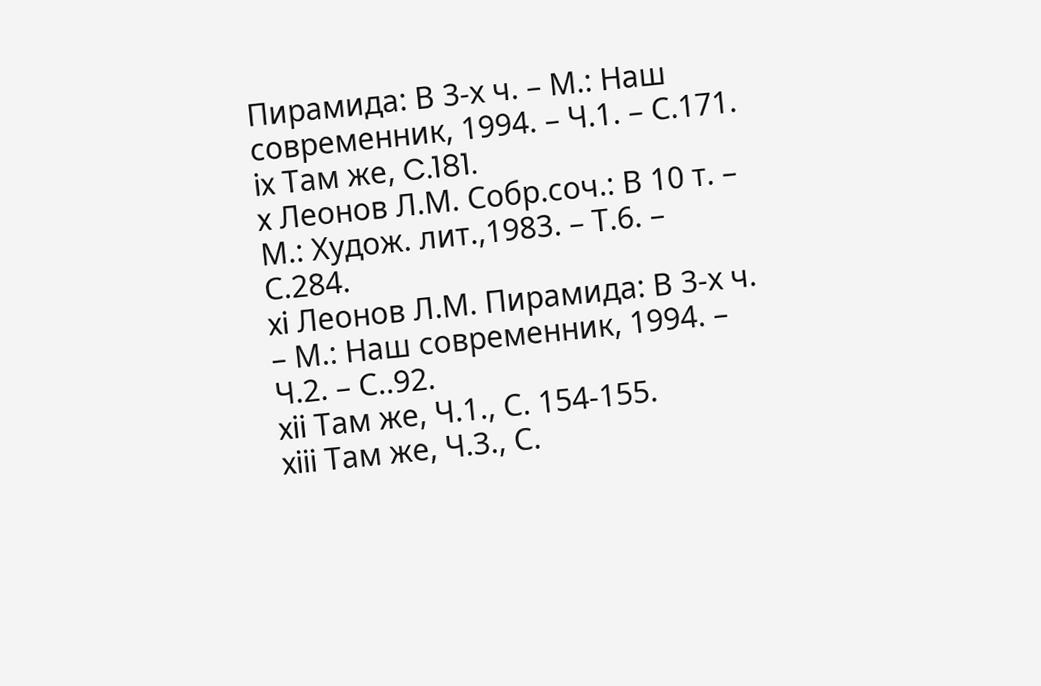Пирамида: В 3-х ч. – М.: Наш современник, 1994. – Ч.1. – С.171.
ix Там же, C.181.
x Леонов Л.М. Собр.соч.: В 10 т. – М.: Худож. лит.,1983. – Т.6. – С.284.
xi Леонов Л.М. Пирамида: В 3-х ч. – М.: Наш современник, 1994. – Ч.2. – С..92.
xii Там же, Ч.1., С. 154-155.
xiii Там же, Ч.3., С.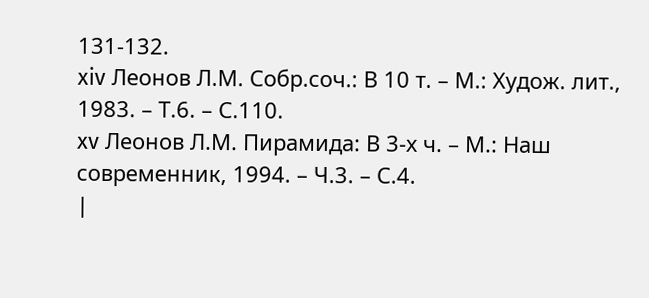131-132.
xiv Леонов Л.М. Собр.соч.: В 10 т. – М.: Худож. лит., 1983. – Т.6. – С.110.
xv Леонов Л.М. Пирамида: В 3-х ч. – М.: Наш современник, 1994. – Ч.3. – С.4.
|